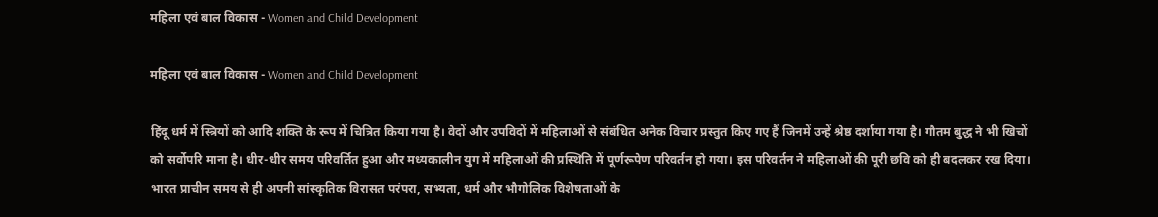महिला एवं बाल विकास - Women and Child Development

महिला एवं बाल विकास - Women and Child Development

हिंदू धर्म में स्त्रियों को आदि शक्ति के रूप में चित्रित किया गया है। वेदों और उपविदों में महिलाओं से संबंधित अनेक विचार प्रस्तुत किए गए हैं जिनमें उन्हें श्रेष्ठ दर्शाया गया है। गौतम बुद्ध ने भी खिचों को सर्वोपरि माना है। धीर-धीर समय परिवर्तित हुआ और मध्यकालीन युग में महिलाओं की प्रस्थिति में पूर्णरूपेण परिवर्तन हो गया। इस परिवर्तन ने महिलाओं की पूरी छवि को ही बदलकर रख दिया। भारत प्राचीन समय से ही अपनी सांस्कृतिक विरासत परंपरा, सभ्यता, धर्म और भौगोलिक विशेषताओं के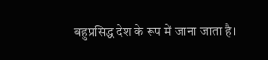बहुप्रसिद्ध देश के रूप में जाना जाता है।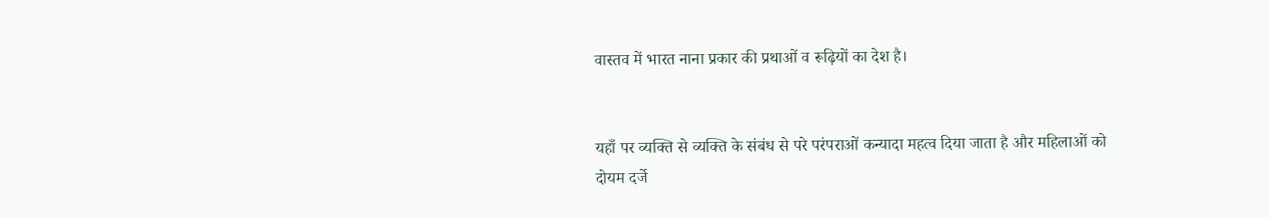वास्तव में भारत नाना प्रकार की प्रथाओं व रूढ़ियों का देश है।


यहाँ पर व्यक्ति से व्यक्ति के संबंध से परे परंपराओं कन्यादा महत्व दिया जाता है और महिलाओं को दोयम दर्जे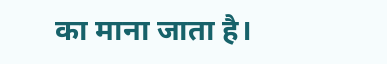का माना जाता है।